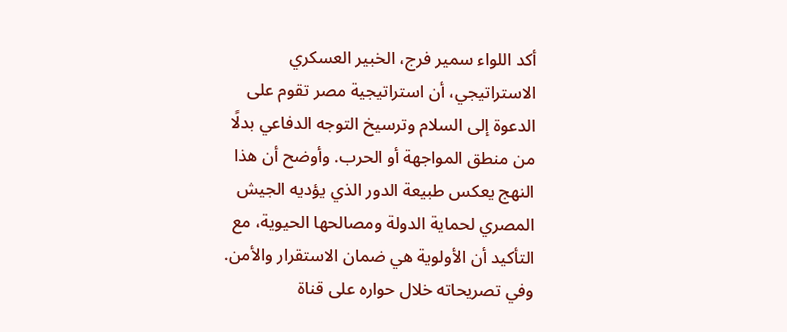أكد اللواء سمير فرج، الخبير العسكري الاستراتيجي، أن استراتيجية مصر تقوم على الدعوة إلى السلام وترسيخ التوجه الدفاعي بدلًا من منطق المواجهة أو الحرب. وأوضح أن هذا النهج يعكس طبيعة الدور الذي يؤديه الجيش المصري لحماية الدولة ومصالحها الحيوية، مع التأكيد أن الأولوية هي ضمان الاستقرار والأمن.
وفي تصريحاته خلال حواره على قناة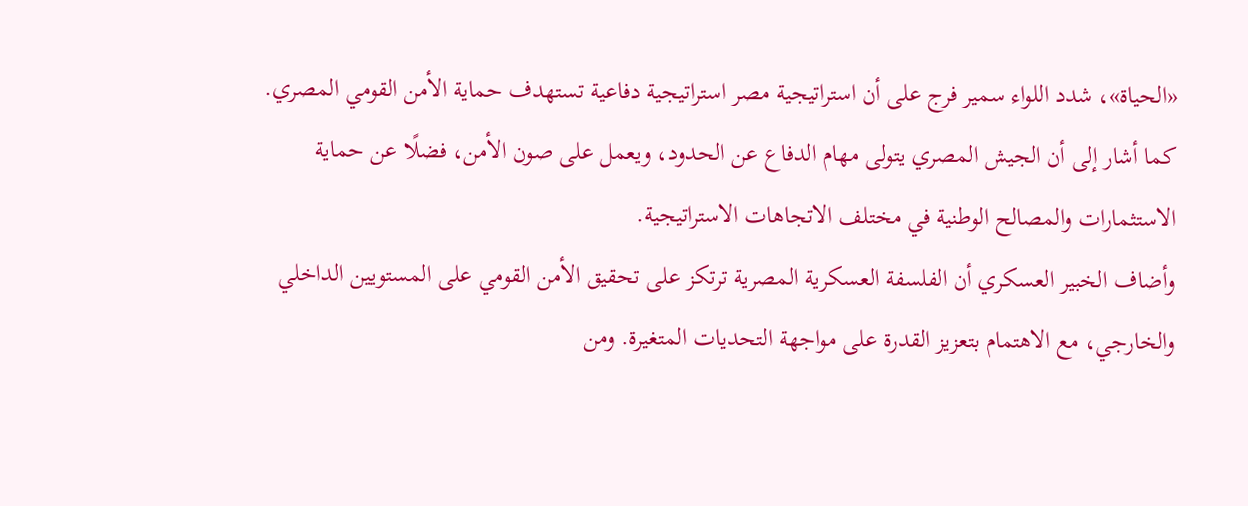«الحياة»، شدد اللواء سمير فرج على أن استراتيجية مصر استراتيجية دفاعية تستهدف حماية الأمن القومي المصري. كما أشار إلى أن الجيش المصري يتولى مهام الدفاع عن الحدود، ويعمل على صون الأمن، فضلًا عن حماية الاستثمارات والمصالح الوطنية في مختلف الاتجاهات الاستراتيجية.
وأضاف الخبير العسكري أن الفلسفة العسكرية المصرية ترتكز على تحقيق الأمن القومي على المستويين الداخلي والخارجي، مع الاهتمام بتعزيز القدرة على مواجهة التحديات المتغيرة. ومن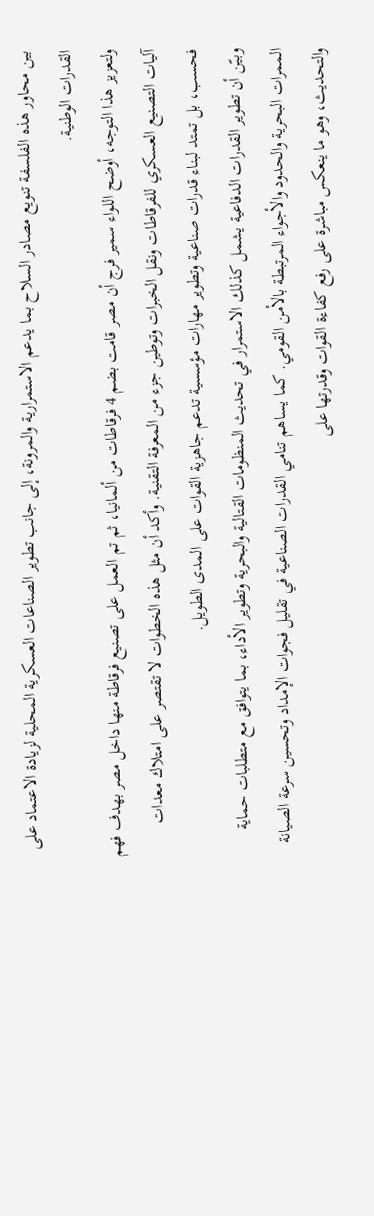بين محاور هذه الفلسفة تنويع مصادر السلاح بما يدعم الاستمرارية والمرونة، إلى جانب تطوير الصناعات العسكرية المحلية لزيادة الاعتماد على القدرات الوطنية.
ولتعزيز هذا التوجه، أوضح اللواء سمير فرج أن مصر قامت بضم 4 فرقاطات من ألمانيا، ثم تم العمل على تصنيع فرقاطة منها داخل مصر بهدف فهم آليات التصنيع العسكري للفرقاطات ونقل الخبرات وتوطين جزء من المعرفة التقنية. وأكد أن مثل هذه الخطوات لا تقتصر على امتلاك معدات فحسب، بل تمتد لبناء قدرات صناعية وتطوير مهارات مؤسسية تدعم جاهزية القوات على المدى الطويل.
وبيّن أن تطوير القدرات الدفاعية يشمل كذلك الاستمرار في تحديث المنظومات القتالية والبحرية وتطوير الأداء، بما يتوافق مع متطلبات حماية الممرات البحرية والحدود والأجواء المرتبطة بالأمن القومي. كما يساهم تنامي القدرات الصناعية في تقليل فجوات الإمداد وتحسين سرعة الصيانة والتحديث، وهو ما ينعكس مباشرة على رفع كفاءة القوات وقدرتها على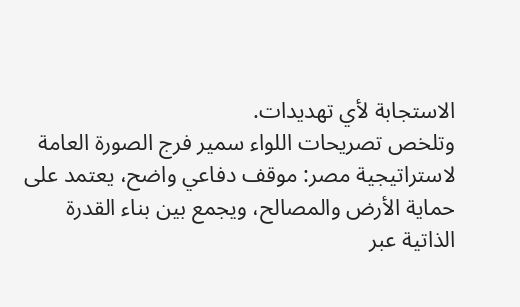الاستجابة لأي تهديدات.
وتلخص تصريحات اللواء سمير فرج الصورة العامة لاستراتيجية مصر: موقف دفاعي واضح، يعتمد على حماية الأرض والمصالح، ويجمع بين بناء القدرة الذاتية عبر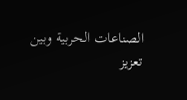الصناعات الحربية وبين تعزيز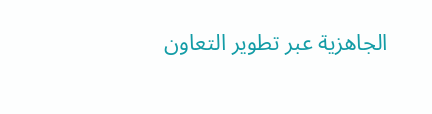الجاهزية عبر تطوير التعاون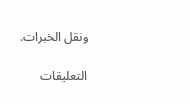ونقل الخبرات.

التعليقات